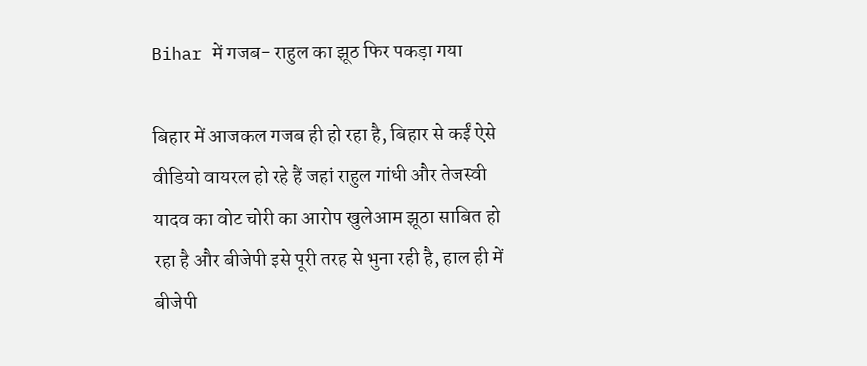Bihar में गजब- राहुल का झूठ फिर पकड़ा गया

बिहार में आजकल गजब ही हो रहा है, बिहार से कईं ऐसे वीडियो वायरल हो रहे हैं जहां राहुल गांधी और तेजस्वी यादव का वोट चोरी का आरोप खुलेआम झूठा साबित हो रहा है और बीजेपी इसे पूरी तरह से भुना रही है, हाल ही में बीजेपी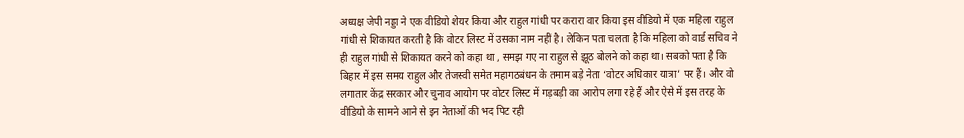अध्यक्ष जेपी नड्डा ने एक वीडियो शेयर किया और राहुल गांधी पर करारा वार किया इस वीडियो में एक महिला राहुल गांधी से शिकायत करती है कि वोटर लिस्ट में उसका नाम नहीं है। लेकिन पता चलता है कि महिला को वार्ड सचिव ने ही राहुल गांधी से शिकायत करने को कहा था , समझ गए ना राहुल से झूठ बोलने को कहा था। सबको पता है कि बिहार में इस समय राहुल और तेजस्वी समेत महागठबंधन के तमाम बड़े नेता ‘वोटर अधिकार यात्रा’ पर हैं। और वो लगातार केंद्र सरकार और चुनाव आयोग पर वोटर लिस्ट में गड़बड़ी का आरोप लगा रहे हैं और ऐसे में इस तरह के वीडियो के सामने आने से इन नेताओं की भद पिट रही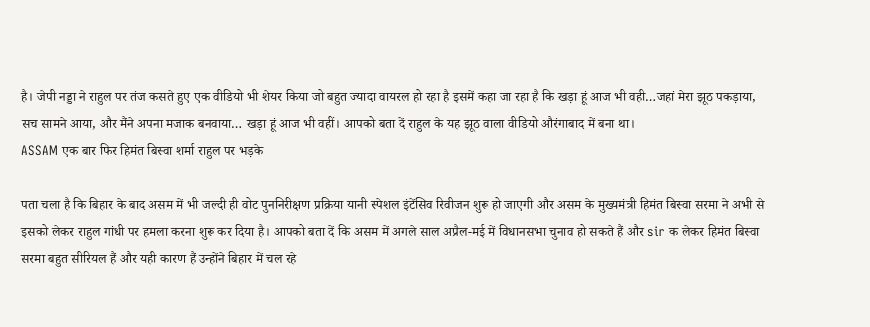है। जेपी नड्डा ने राहुल पर तंज कसते हुए एक वीडियो भी शेयर किया जो बहुत ज्यादा वायरल हो रहा है इसमें कहा जा रहा है कि खड़ा हूं आज भी वही…जहां मेरा झूठ पकड़ाया, सच सामने आया, और मैंने अपना मजाक बनवाया… खड़ा हूं आज भी वहीं। आपको बता दें राहुल के यह झूठ वाला वीडियो औरंगाबाद में बना था।
ASSAM एक बार फिर हिमंत बिस्वा शर्मा राहुल पर भड़के

पता चला है कि बिहार के बाद असम में भी जल्दी ही वोट पुननिरीक्षण प्रक्रिया यानी स्पेशल इंटेंसिव रिवीजन शुरू हो जाएगी और असम के मुख्यमंत्री हिमंत बिस्वा सरमा ने अभी से इसको लेकर राहुल गांधी पर हमला करना शुरू कर दिया है। आपको बता दें कि असम में अगले साल अप्रैल-मई में विधानसभा चुनाव हो सकते हैं और sir क लेकर हिमंत बिस्वा सरमा बहुत सीरियल हैं और यही कारण हैं उन्होंने बिहार में चल रहे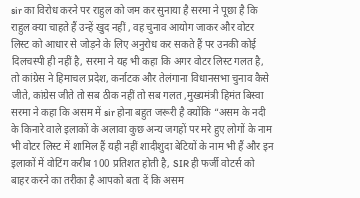sir का विरोध करने पर राहुल को जम कर सुनाया है सरमा ने पूछा है कि राहुल क्या चाहते हैं उन्हें खुद नहीं , वह चुनाव आयोग जाकर और वोटर लिस्ट को आधार से जोड़ने के लिए अनुरोध कर सकते हैं पर उनकी कोई दिलचस्पी ही नहीं है, सरमा ने यह भी कहा कि अगर वोटर लिस्ट गलत है, तो कांग्रेस ने हिमाचल प्रदेश, कर्नाटक और तेलंगाना विधानसभा चुनाव कैसे जीते, कांग्रेस जीते तो सब ठीक नहीं तो सब गलत ,मुख्यमंत्री हिमंत बिस्वा सरमा ने कहा कि असम में sir होना बहुत जरूरी है क्योंकि “असम के नदी के किनारे वाले इलाकों के अलावा कुछ अन्य जगहों पर मरे हुए लोगों के नाम भी वोटर लिस्ट में शामिल हैं यही नहीं शादीशुदा बेटियों के नाम भी हैं और इन इलाकों में वोटिंग करीब 100 प्रतिशत होती है, SIR ही फर्जी वोटर्स को बाहर करने का तरीका है आपको बता दें कि असम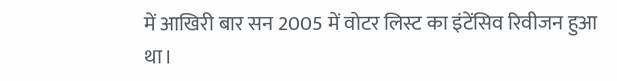में आखिरी बार सन 2005 में वोटर लिस्ट का इंटेंसिव रिवीजन हुआ था।